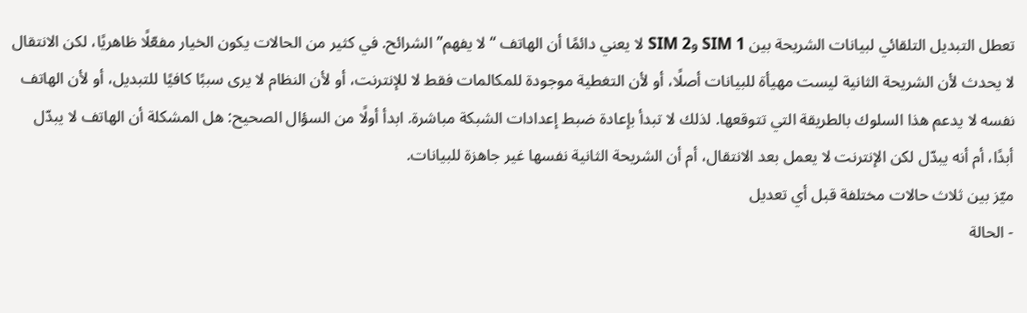تعطل التبديل التلقائي لبيانات الشريحة بين SIM 1 وSIM 2 لا يعني دائمًا أن الهاتف “لا يفهم” الشرائح. في كثير من الحالات يكون الخيار مفعّلًا ظاهريًا، لكن الانتقال لا يحدث لأن الشريحة الثانية ليست مهيأة للبيانات أصلًا، أو لأن التغطية موجودة للمكالمات فقط لا للإنترنت، أو لأن النظام لا يرى سببًا كافيًا للتبديل، أو لأن الهاتف نفسه لا يدعم هذا السلوك بالطريقة التي تتوقعها. لذلك لا تبدأ بإعادة ضبط إعدادات الشبكة مباشرة. ابدأ أولًا من السؤال الصحيح: هل المشكلة أن الهاتف لا يبدّل أبدًا، أم أنه يبدّل لكن الإنترنت لا يعمل بعد الانتقال، أم أن الشريحة الثانية نفسها غير جاهزة للبيانات.
ميّز بين ثلاث حالات مختلفة قبل أي تعديل
- الحالة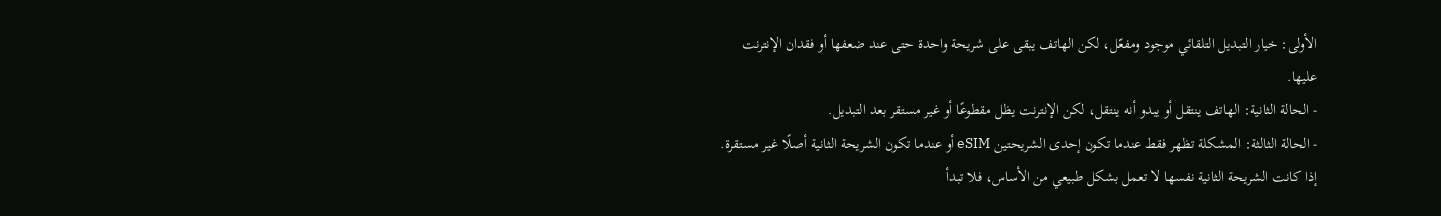الأولى: خيار التبديل التلقائي موجود ومفعّل، لكن الهاتف يبقى على شريحة واحدة حتى عند ضعفها أو فقدان الإنترنت عليها.
- الحالة الثانية: الهاتف ينتقل أو يبدو أنه ينتقل، لكن الإنترنت يظل مقطوعًا أو غير مستقر بعد التبديل.
- الحالة الثالثة: المشكلة تظهر فقط عندما تكون إحدى الشريحتين eSIM أو عندما تكون الشريحة الثانية أصلًا غير مستقرة.
إذا كانت الشريحة الثانية نفسها لا تعمل بشكل طبيعي من الأساس، فلا تبدأ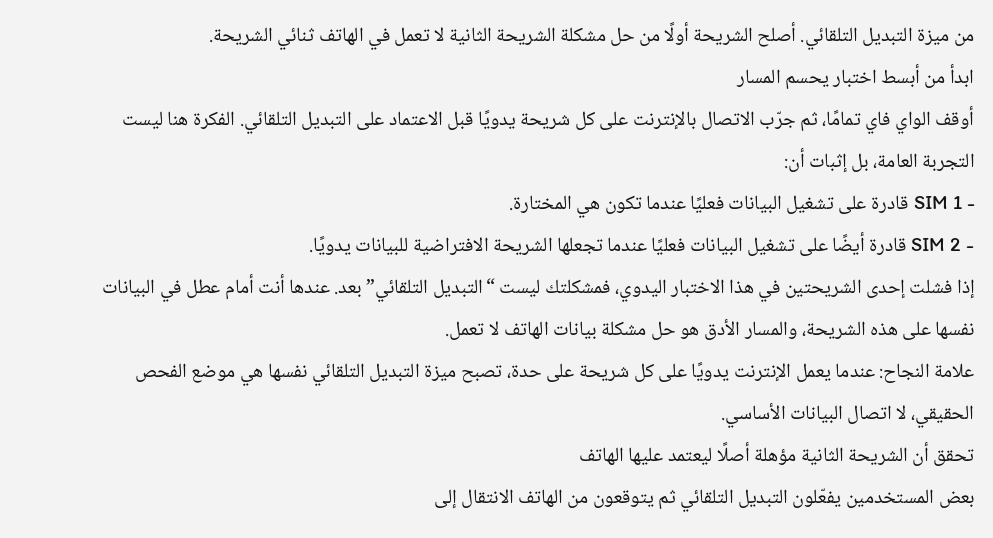من ميزة التبديل التلقائي. أصلح الشريحة أولًا من حل مشكلة الشريحة الثانية لا تعمل في الهاتف ثنائي الشريحة.
ابدأ من أبسط اختبار يحسم المسار
أوقف الواي فاي تمامًا، ثم جرّب الاتصال بالإنترنت على كل شريحة يدويًا قبل الاعتماد على التبديل التلقائي. الفكرة هنا ليست التجربة العامة، بل إثبات أن:
- SIM 1 قادرة على تشغيل البيانات فعليًا عندما تكون هي المختارة.
- SIM 2 قادرة أيضًا على تشغيل البيانات فعليًا عندما تجعلها الشريحة الافتراضية للبيانات يدويًا.
إذا فشلت إحدى الشريحتين في هذا الاختبار اليدوي، فمشكلتك ليست “التبديل التلقائي” بعد. عندها أنت أمام عطل في البيانات نفسها على هذه الشريحة، والمسار الأدق هو حل مشكلة بيانات الهاتف لا تعمل.
علامة النجاح: عندما يعمل الإنترنت يدويًا على كل شريحة على حدة، تصبح ميزة التبديل التلقائي نفسها هي موضع الفحص الحقيقي، لا اتصال البيانات الأساسي.
تحقق أن الشريحة الثانية مؤهلة أصلًا ليعتمد عليها الهاتف
بعض المستخدمين يفعّلون التبديل التلقائي ثم يتوقعون من الهاتف الانتقال إلى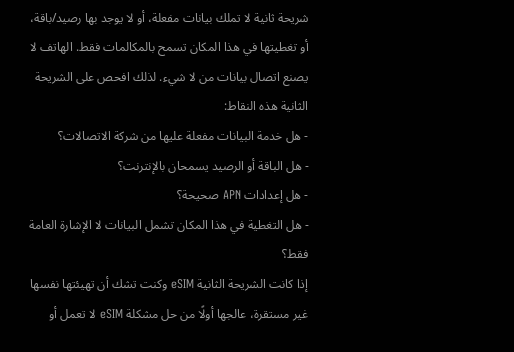شريحة ثانية لا تملك بيانات مفعلة، أو لا يوجد بها رصيد/باقة، أو تغطيتها في هذا المكان تسمح بالمكالمات فقط. الهاتف لا يصنع اتصال بيانات من لا شيء. لذلك افحص على الشريحة الثانية هذه النقاط:
- هل خدمة البيانات مفعلة عليها من شركة الاتصالات؟
- هل الباقة أو الرصيد يسمحان بالإنترنت؟
- هل إعدادات APN صحيحة؟
- هل التغطية في هذا المكان تشمل البيانات لا الإشارة العامة فقط؟
إذا كانت الشريحة الثانية eSIM وكنت تشك أن تهيئتها نفسها غير مستقرة، عالجها أولًا من حل مشكلة eSIM لا تعمل أو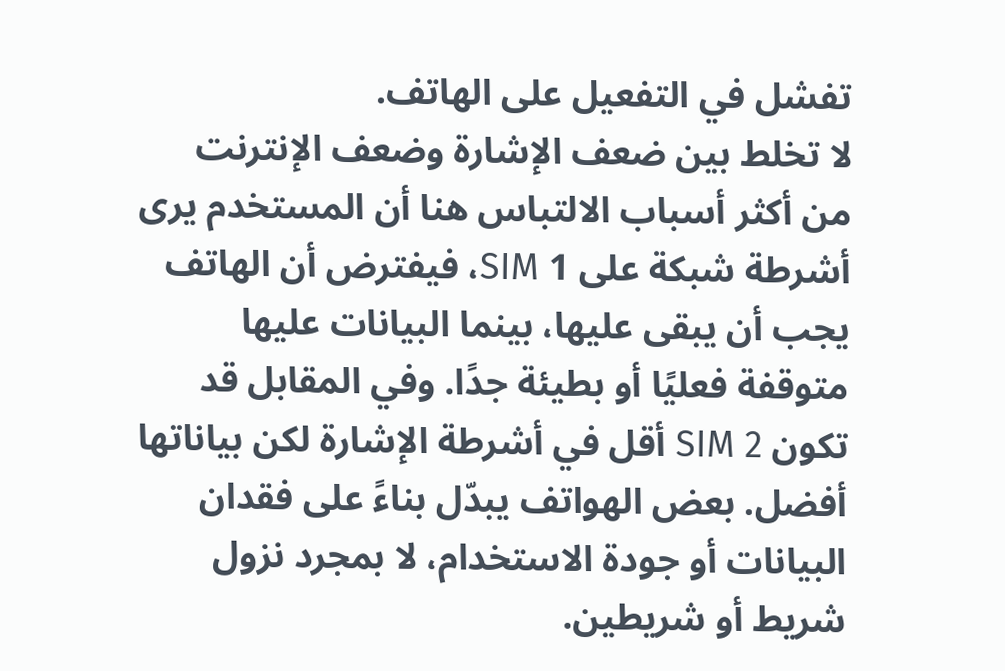تفشل في التفعيل على الهاتف.
لا تخلط بين ضعف الإشارة وضعف الإنترنت
من أكثر أسباب الالتباس هنا أن المستخدم يرى أشرطة شبكة على SIM 1، فيفترض أن الهاتف يجب أن يبقى عليها، بينما البيانات عليها متوقفة فعليًا أو بطيئة جدًا. وفي المقابل قد تكون SIM 2 أقل في أشرطة الإشارة لكن بياناتها أفضل. بعض الهواتف يبدّل بناءً على فقدان البيانات أو جودة الاستخدام، لا بمجرد نزول شريط أو شريطين.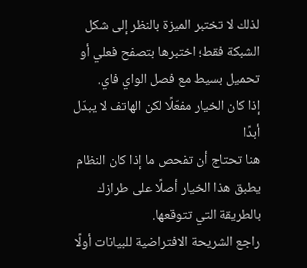لذلك لا تختبر الميزة بالنظر إلى شكل الشبكة فقط؛ اختبرها بتصفح فعلي أو تحميل بسيط مع فصل الواي فاي.
إذا كان الخيار مفعّلًا لكن الهاتف لا يبدّل أبدًا
هنا تحتاج أن تفحص ما إذا كان النظام يطبق هذا الخيار أصلًا على طرازك بالطريقة التي تتوقعها.
راجع الشريحة الافتراضية للبيانات أولًا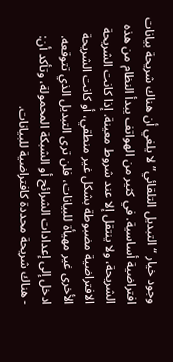وجود خيار “التبديل التلقائي” لا يلغي أن هناك شريحة بيانات افتراضية أساسية. في كثير من الهواتف يبدأ النظام من هذه الشريحة، ولا ينتقل إلا عند شروط معينة. إذا كانت الشريحة الافتراضية مضبوطة بشكل غير منطقي، أو كانت الشريحة الأخرى غير مهيأة للبيانات، فلن ترى التبديل الذي تتوقعه. ادخل إلى إعدادات الشرائح أو الشبكة المحمولة، وتأكد أن:
- هناك شريحة محددة كافتراضية للبيانات.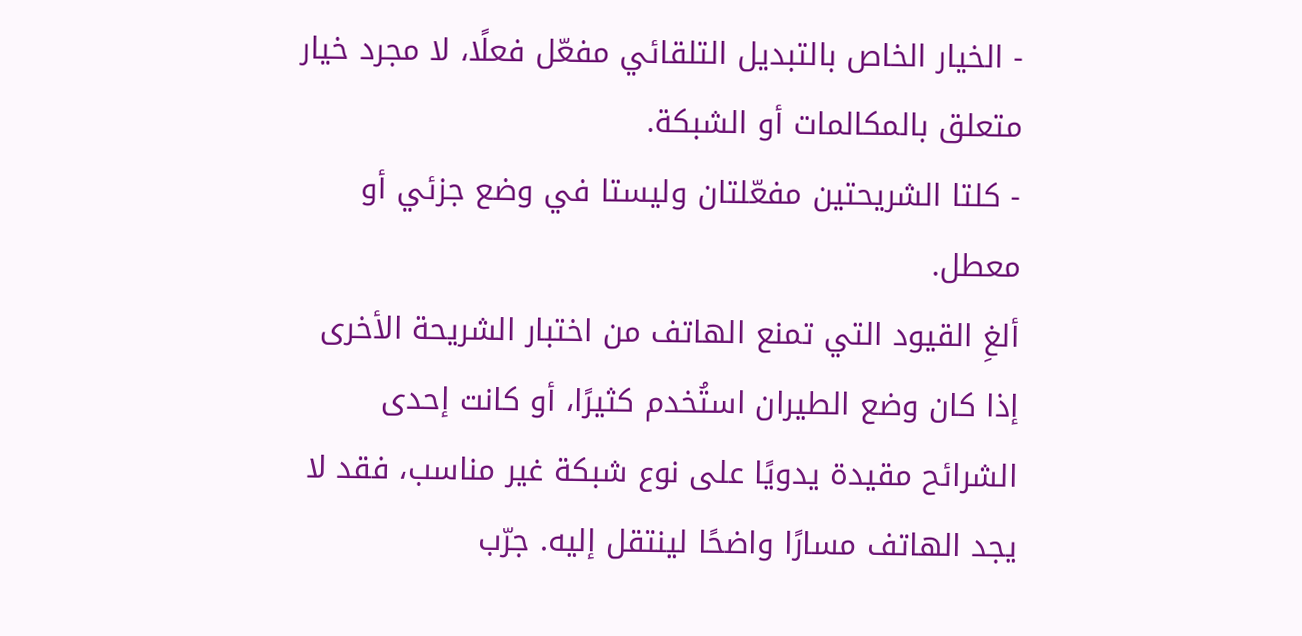- الخيار الخاص بالتبديل التلقائي مفعّل فعلًا، لا مجرد خيار متعلق بالمكالمات أو الشبكة.
- كلتا الشريحتين مفعّلتان وليستا في وضع جزئي أو معطل.
ألغِ القيود التي تمنع الهاتف من اختبار الشريحة الأخرى
إذا كان وضع الطيران استُخدم كثيرًا، أو كانت إحدى الشرائح مقيدة يدويًا على نوع شبكة غير مناسب، فقد لا يجد الهاتف مسارًا واضحًا لينتقل إليه. جرّب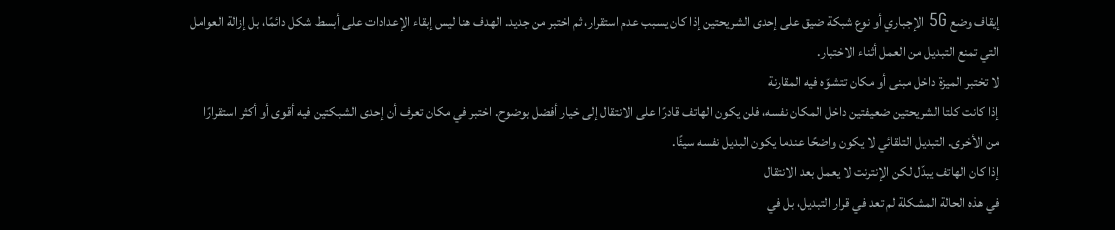إيقاف وضع 5G الإجباري أو نوع شبكة ضيق على إحدى الشريحتين إذا كان يسبب عدم استقرار، ثم اختبر من جديد. الهدف هنا ليس إبقاء الإعدادات على أبسط شكل دائمًا، بل إزالة العوامل التي تمنع التبديل من العمل أثناء الاختبار.
لا تختبر الميزة داخل مبنى أو مكان تتشوّه فيه المقارنة
إذا كانت كلتا الشريحتين ضعيفتين داخل المكان نفسه، فلن يكون الهاتف قادرًا على الانتقال إلى خيار أفضل بوضوح. اختبر في مكان تعرف أن إحدى الشبكتين فيه أقوى أو أكثر استقرارًا من الأخرى. التبديل التلقائي لا يكون واضحًا عندما يكون البديل نفسه سيئًا.
إذا كان الهاتف يبدّل لكن الإنترنت لا يعمل بعد الانتقال
في هذه الحالة المشكلة لم تعد في قرار التبديل، بل في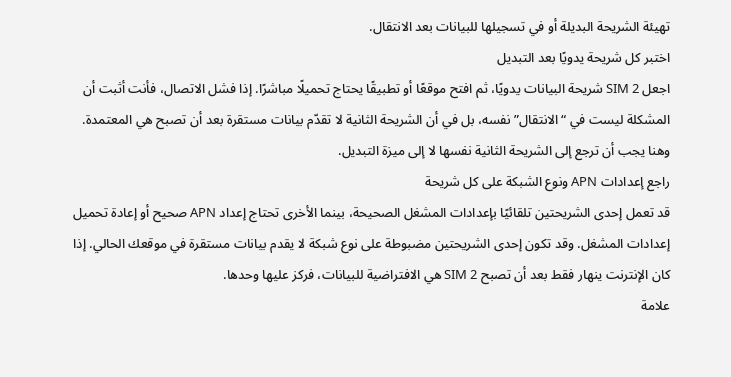تهيئة الشريحة البديلة أو في تسجيلها للبيانات بعد الانتقال.
اختبر كل شريحة يدويًا بعد التبديل
اجعل SIM 2 شريحة البيانات يدويًا، ثم افتح موقعًا أو تطبيقًا يحتاج تحميلًا مباشرًا. إذا فشل الاتصال، فأنت أثبت أن المشكلة ليست في “الانتقال” نفسه، بل في أن الشريحة الثانية لا تقدّم بيانات مستقرة بعد أن تصبح هي المعتمدة. وهنا يجب أن ترجع إلى الشريحة الثانية نفسها لا إلى ميزة التبديل.
راجع إعدادات APN ونوع الشبكة على كل شريحة
قد تعمل إحدى الشريحتين تلقائيًا بإعدادات المشغل الصحيحة، بينما الأخرى تحتاج إعداد APN صحيح أو إعادة تحميل إعدادات المشغل. وقد تكون إحدى الشريحتين مضبوطة على نوع شبكة لا يقدم بيانات مستقرة في موقعك الحالي. إذا كان الإنترنت ينهار فقط بعد أن تصبح SIM 2 هي الافتراضية للبيانات، فركز عليها وحدها.
علامة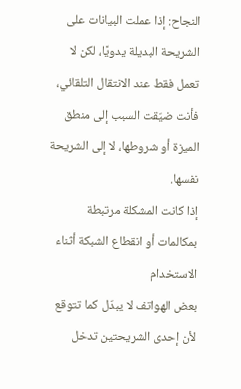النجاح: إذا عملت البيانات على الشريحة البديلة يدويًا، لكن لا تعمل فقط عند الانتقال التلقائي، فأنت ضيّقت السبب إلى منطق الميزة أو شروطها، لا إلى الشريحة نفسها.
إذا كانت المشكلة مرتبطة بمكالمات أو انقطاع الشبكة أثناء الاستخدام
بعض الهواتف لا يبدّل كما تتوقع لأن إحدى الشريحتين تدخل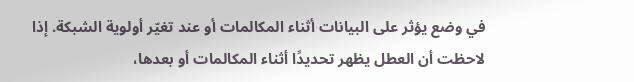في وضع يؤثر على البيانات أثناء المكالمات أو عند تغيّر أولوية الشبكة. إذا لاحظت أن العطل يظهر تحديدًا أثناء المكالمات أو بعدها،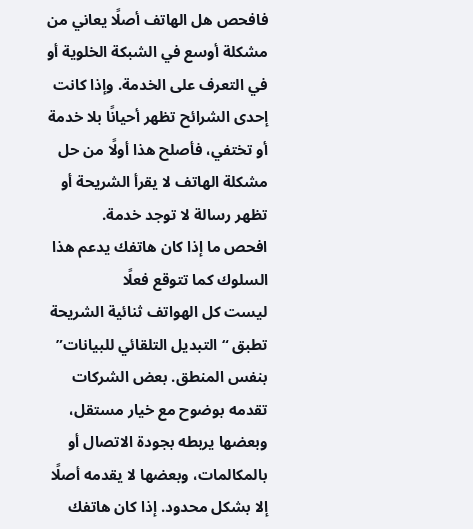فافحص هل الهاتف أصلًا يعاني من مشكلة أوسع في الشبكة الخلوية أو في التعرف على الخدمة. وإذا كانت إحدى الشرائح تظهر أحيانًا بلا خدمة أو تختفي، فأصلح هذا أولًا من حل مشكلة الهاتف لا يقرأ الشريحة أو تظهر رسالة لا توجد خدمة.
افحص ما إذا كان هاتفك يدعم هذا السلوك كما تتوقع فعلًا
ليست كل الهواتف ثنائية الشريحة تطبق “التبديل التلقائي للبيانات” بنفس المنطق. بعض الشركات تقدمه بوضوح مع خيار مستقل، وبعضها يربطه بجودة الاتصال أو بالمكالمات، وبعضها لا يقدمه أصلًا إلا بشكل محدود. إذا كان هاتفك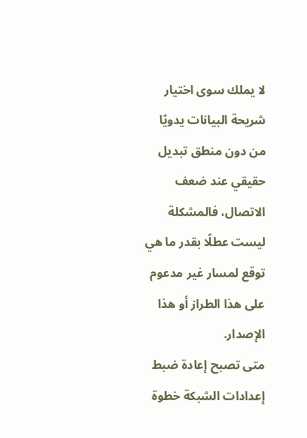لا يملك سوى اختيار شريحة البيانات يدويًا من دون منطق تبديل حقيقي عند ضعف الاتصال، فالمشكلة ليست عطلًا بقدر ما هي توقع لمسار غير مدعوم على هذا الطراز أو هذا الإصدار.
متى تصبح إعادة ضبط إعدادات الشبكة خطوة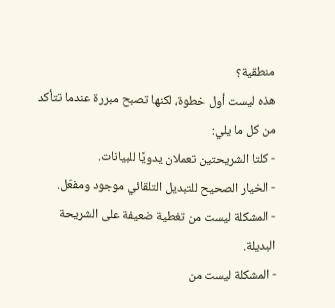منطقية؟
هذه ليست أول خطوة، لكنها تصبح مبررة عندما تتأكد من كل ما يلي:
- كلتا الشريحتين تعملان يدويًا للبيانات.
- الخيار الصحيح للتبديل التلقائي موجود ومفعّل.
- المشكلة ليست من تغطية ضعيفة على الشريحة البديلة.
- المشكلة ليست من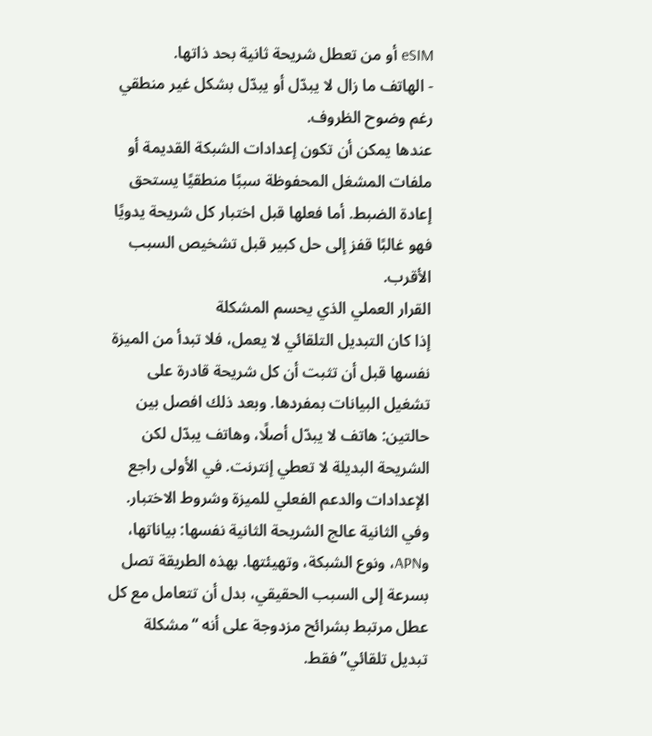eSIM أو من تعطل شريحة ثانية بحد ذاتها.
- الهاتف ما زال لا يبدّل أو يبدّل بشكل غير منطقي رغم وضوح الظروف.
عندها يمكن أن تكون إعدادات الشبكة القديمة أو ملفات المشغل المحفوظة سببًا منطقيًا يستحق إعادة الضبط. أما فعلها قبل اختبار كل شريحة يدويًا فهو غالبًا قفز إلى حل كبير قبل تشخيص السبب الأقرب.
القرار العملي الذي يحسم المشكلة
إذا كان التبديل التلقائي لا يعمل، فلا تبدأ من الميزة نفسها قبل أن تثبت أن كل شريحة قادرة على تشغيل البيانات بمفردها. وبعد ذلك افصل بين حالتين: هاتف لا يبدّل أصلًا، وهاتف يبدّل لكن الشريحة البديلة لا تعطي إنترنت. في الأولى راجع الإعدادات والدعم الفعلي للميزة وشروط الاختبار. وفي الثانية عالج الشريحة الثانية نفسها: بياناتها، وAPN، ونوع الشبكة، وتهيئتها. بهذه الطريقة تصل بسرعة إلى السبب الحقيقي، بدل أن تتعامل مع كل عطل مرتبط بشرائح مزدوجة على أنه “مشكلة تبديل تلقائي” فقط.